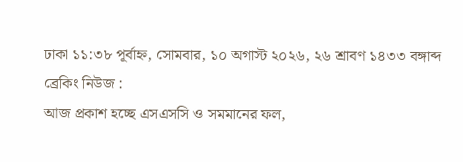ঢাকা ১১:৩৮ পূর্বাহ্ন, সোমবার, ১০ অগাস্ট ২০২৬, ২৬ শ্রাবণ ১৪৩৩ বঙ্গাব্দ
ব্রেকিং নিউজ :
আজ প্রকাশ হচ্ছে এসএসসি ও সমমানের ফল,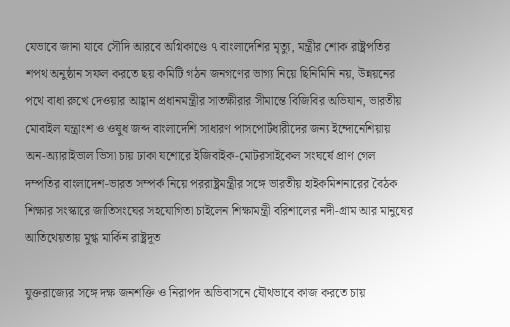যেভাবে জানা যাবে সৌদি আরবে অগ্নিকাণ্ডে ৭ বাংলাদেশির মৃত্যু, মন্ত্রীর শোক রাষ্ট্রপতির শপথ অনুষ্ঠান সফল করতে ছয় কমিটি গঠন জনগণের ভাগ্য নিয়ে ছিনিমিনি নয়, উন্নয়নের পথে বাধা রুখে দেওয়ার আহ্বান প্রধানমন্ত্রীর সাতক্ষীরার সীমান্তে বিজিবির অভিযান, ভারতীয় মোবাইল যন্ত্রাংশ ও ওষুধ জব্দ বাংলাদেশি সাধারণ পাসপোর্টধারীদের জন্য ইন্দোনেশিয়ায় অন-অ্যারাইভাল ভিসা চায় ঢাকা যশোরে ইজিবাইক-মোটরসাইকেল সংঘর্ষে প্রাণ গেল দম্পতির বাংলাদেশ-ভারত সম্পর্ক নিয়ে পররাষ্ট্রমন্ত্রীর সঙ্গে ভারতীয় হাইকমিশনারের বৈঠক শিক্ষার সংস্কারে জাতিসংঘের সহযোগিতা চাইলেন শিক্ষামন্ত্রী বরিশালের নদী-গ্রাম আর মানুষের আতিথেয়তায় মুগ্ধ মার্কিন রাষ্ট্রদূত

যুক্তরাজ্যের সঙ্গে দক্ষ জনশক্তি ও নিরাপদ অভিবাসনে যৌথভাবে কাজ করতে চায়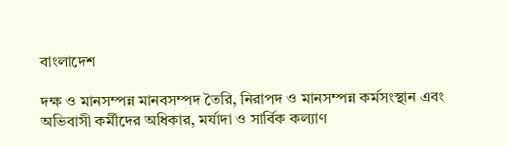বাংলাদেশ

দক্ষ ও মানসম্পন্ন মানবসম্পদ তৈরি, নিরাপদ ও মানসম্পন্ন কর্মসংস্থান এবং অভিবাসী কর্মীদের অধিকার, মর্যাদা ও সার্বিক কল্যাণ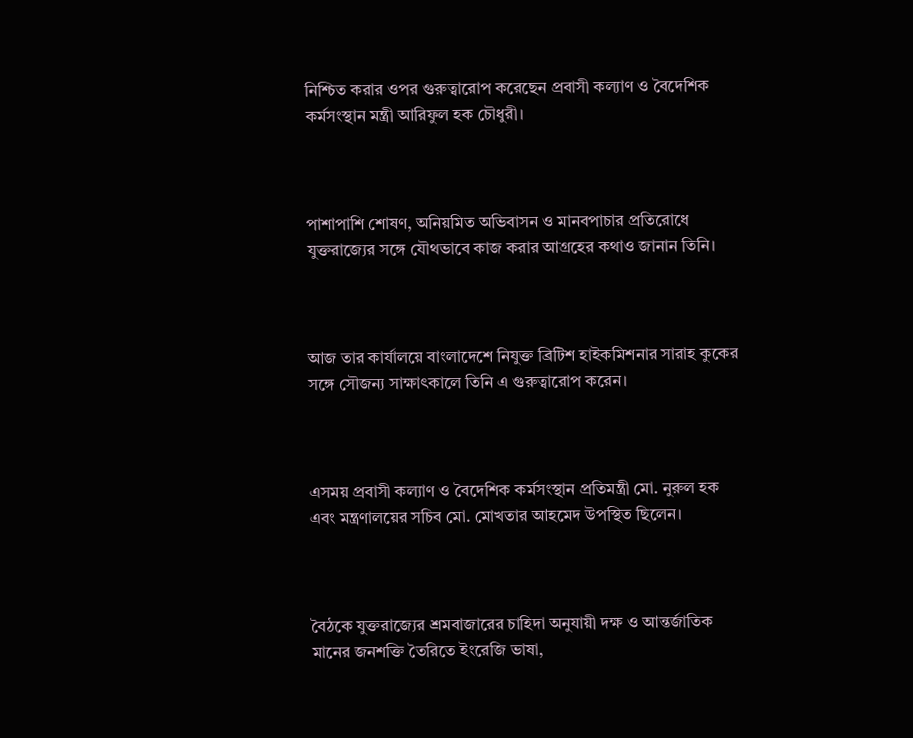নিশ্চিত করার ওপর গুরুত্বারোপ করেছেন প্রবাসী কল্যাণ ও বৈদেশিক কর্মসংস্থান মন্ত্রী আরিফুল হক চৌধুরী।



পাশাপাশি শোষণ, অনিয়মিত অভিবাসন ও মানবপাচার প্রতিরোধে যুক্তরাজ্যের সঙ্গে যৌথভাবে কাজ করার আগ্রহের কথাও জানান তিনি।



আজ তার কার্যালয়ে বাংলাদেশে নিযুক্ত ব্রিটিশ হাইকমিশনার সারাহ কুকের সঙ্গে সৌজন্য সাক্ষাৎকালে তিনি এ গুরুত্বারোপ করেন।



এসময় প্রবাসী কল্যাণ ও বৈদেশিক কর্মসংস্থান প্রতিমন্ত্রী মো. নুরুল হক এবং মন্ত্রণালয়ের সচিব মো. মোখতার আহমেদ উপস্থিত ছিলেন।



বৈঠকে যুক্তরাজ্যের শ্রমবাজারের চাহিদা অনুযায়ী দক্ষ ও আন্তর্জাতিক মানের জনশক্তি তৈরিতে ইংরেজি ভাষা,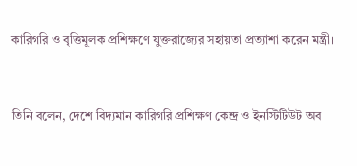কারিগরি ও বৃত্তিমূলক প্রশিক্ষণে যুক্তরাজ্যের সহায়তা প্রত্যাশা করেন মন্ত্রী।



তিনি বলেন, দেশে বিদ্যমান কারিগরি প্রশিক্ষণ কেন্দ্র ও ইনস্টিটিউট অব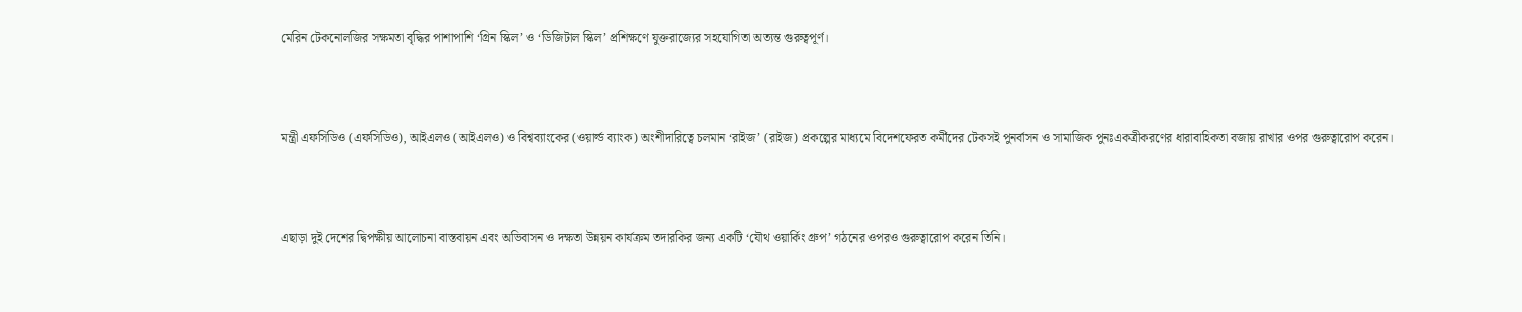মেরিন টেকনোলজির সক্ষমতা বৃদ্ধির পাশাপাশি ‘গ্রিন স্কিল’ ও ‘ডিজিটাল স্কিল’ প্রশিক্ষণে যুক্তরাজ্যের সহযোগিতা অত্যন্ত গুরুত্বপূর্ণ।



মন্ত্রী এফসিডিও (এফসিডিও), আইএলও (আইএলও) ও বিশ্বব্যাংকের (ওয়ার্ল্ড ব্যাংক) অংশীদারিত্বে চলমান ‘রাইজ’ (রাইজ) প্রকল্পের মাধ্যমে বিদেশফেরত কর্মীদের টেকসই পুনর্বাসন ও সামাজিক পুনঃএকত্রীকরণের ধারাবাহিকতা বজায় রাখার ওপর গুরুত্বারোপ করেন।



এছাড়া দুই দেশের দ্বিপক্ষীয় আলোচনা বাস্তবায়ন এবং অভিবাসন ও দক্ষতা উন্নয়ন কার্যক্রম তদারকির জন্য একটি ‘যৌথ ওয়ার্কিং গ্রুপ’ গঠনের ওপরও গুরুত্বারোপ করেন তিনি।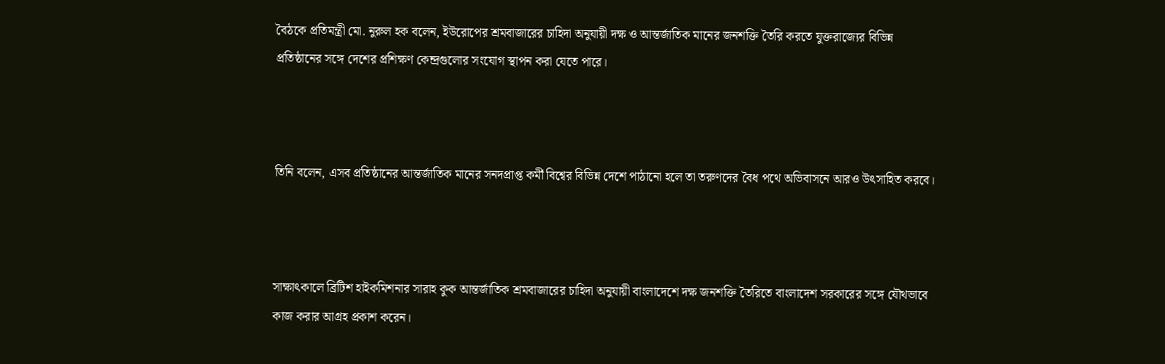বৈঠকে প্রতিমন্ত্রী মো. নুরুল হক বলেন, ইউরোপের শ্রমবাজারের চাহিদা অনুযায়ী দক্ষ ও আন্তর্জাতিক মানের জনশক্তি তৈরি করতে যুক্তরাজ্যের বিভিন্ন প্রতিষ্ঠানের সঙ্গে দেশের প্রশিক্ষণ কেন্দ্রগুলোর সংযোগ স্থাপন করা যেতে পারে।



তিনি বলেন, এসব প্রতিষ্ঠানের আন্তর্জাতিক মানের সনদপ্রাপ্ত কর্মী বিশ্বের বিভিন্ন দেশে পাঠানো হলে তা তরুণদের বৈধ পথে অভিবাসনে আরও উৎসাহিত করবে।



সাক্ষাৎকালে ব্রিটিশ হাইকমিশনার সারাহ কুক আন্তর্জাতিক শ্রমবাজারের চাহিদা অনুযায়ী বাংলাদেশে দক্ষ জনশক্তি তৈরিতে বাংলাদেশ সরকারের সঙ্গে যৌথভাবে কাজ করার আগ্রহ প্রকাশ করেন।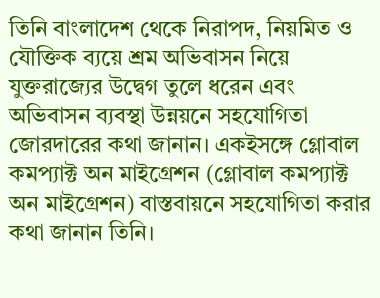তিনি বাংলাদেশ থেকে নিরাপদ, নিয়মিত ও যৌক্তিক ব্যয়ে শ্রম অভিবাসন নিয়ে যুক্তরাজ্যের উদ্বেগ তুলে ধরেন এবং অভিবাসন ব্যবস্থা উন্নয়নে সহযোগিতা জোরদারের কথা জানান। একইসঙ্গে গ্লোবাল কমপ্যাক্ট অন মাইগ্রেশন (গ্লোবাল কমপ্যাক্ট অন মাইগ্রেশন) বাস্তবায়নে সহযোগিতা করার কথা জানান তিনি।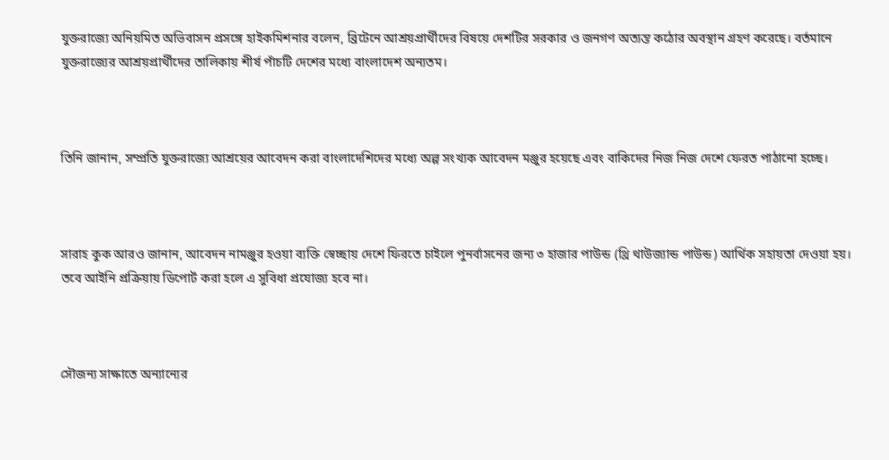যুক্তরাজ্যে অনিয়মিত অভিবাসন প্রসঙ্গে হাইকমিশনার বলেন, ব্রিটেনে আশ্রয়প্রার্থীদের বিষয়ে দেশটির সরকার ও জনগণ অত্যন্ত কঠোর অবস্থান গ্রহণ করেছে। বর্তমানে যুক্তরাজ্যের আশ্রয়প্রার্থীদের তালিকায় শীর্ষ পাঁচটি দেশের মধ্যে বাংলাদেশ অন্যতম।



তিনি জানান, সম্প্রতি যুক্তরাজ্যে আশ্রয়ের আবেদন করা বাংলাদেশিদের মধ্যে অল্প সংখ্যক আবেদন মঞ্জুর হয়েছে এবং বাকিদের নিজ নিজ দেশে ফেরত পাঠানো হচ্ছে।



সারাহ কুক আরও জানান, আবেদন নামঞ্জুর হওয়া ব্যক্তি স্বেচ্ছায় দেশে ফিরতে চাইলে পুনর্বাসনের জন্য ৩ হাজার পাউন্ড (থ্রি থাউজ্যান্ড পাউন্ড) আর্থিক সহায়তা দেওয়া হয়। তবে আইনি প্রক্রিয়ায় ডিপোর্ট করা হলে এ সুবিধা প্রযোজ্য হবে না।



সৌজন্য সাক্ষাতে অন্যান্যের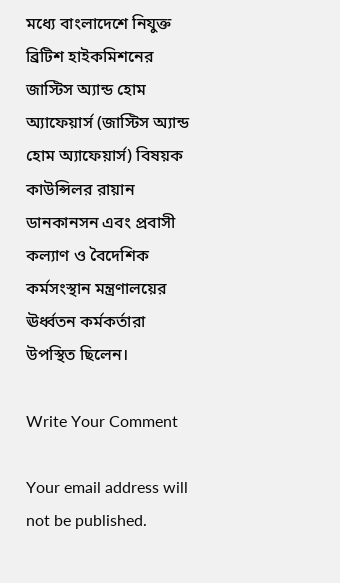মধ্যে বাংলাদেশে নিযুক্ত ব্রিটিশ হাইকমিশনের জাস্টিস অ্যান্ড হোম অ্যাফেয়ার্স (জাস্টিস অ্যান্ড হোম অ্যাফেয়ার্স) বিষয়ক কাউন্সিলর রায়ান ডানকানসন এবং প্রবাসী কল্যাণ ও বৈদেশিক কর্মসংস্থান মন্ত্রণালয়ের ঊর্ধ্বতন কর্মকর্তারা উপস্থিত ছিলেন।

Write Your Comment

Your email address will not be published.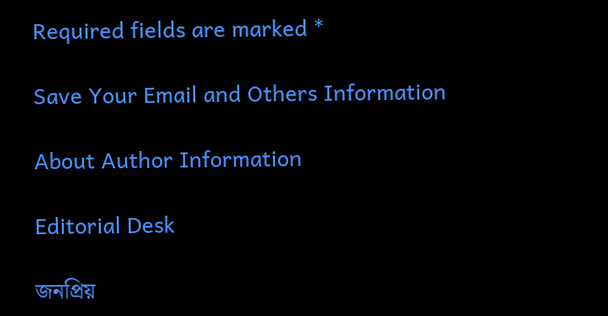Required fields are marked *

Save Your Email and Others Information

About Author Information

Editorial Desk

জনপ্রিয়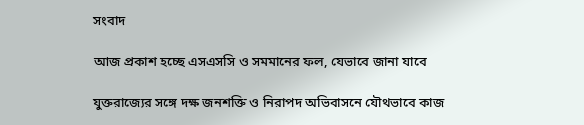সংবাদ

আজ প্রকাশ হচ্ছে এসএসসি ও সমমানের ফল, যেভাবে জানা যাবে

যুক্তরাজ্যের সঙ্গে দক্ষ জনশক্তি ও নিরাপদ অভিবাসনে যৌথভাবে কাজ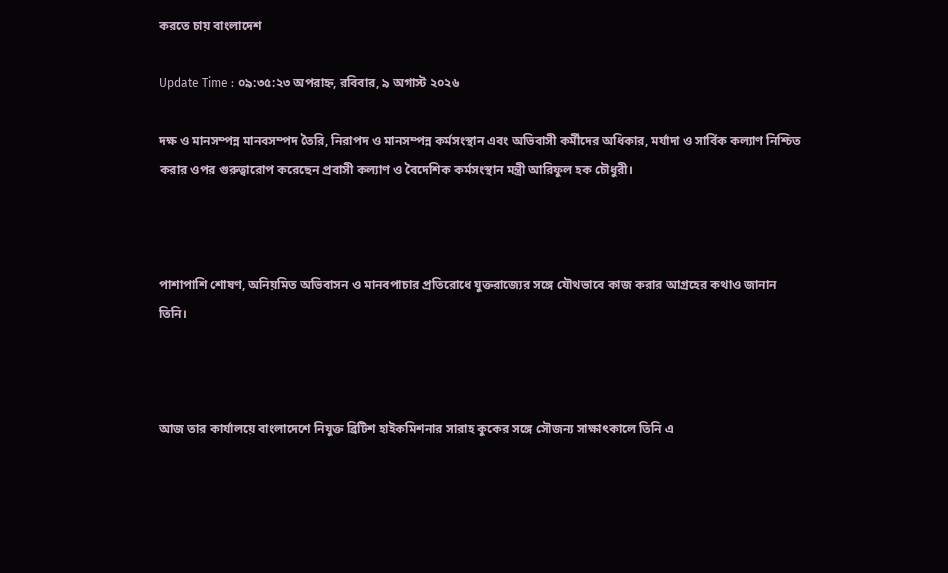করতে চায় বাংলাদেশ

Update Time : ০৯:৩৫:২৩ অপরাহ্ন, রবিবার, ৯ অগাস্ট ২০২৬

দক্ষ ও মানসম্পন্ন মানবসম্পদ তৈরি, নিরাপদ ও মানসম্পন্ন কর্মসংস্থান এবং অভিবাসী কর্মীদের অধিকার, মর্যাদা ও সার্বিক কল্যাণ নিশ্চিত করার ওপর গুরুত্বারোপ করেছেন প্রবাসী কল্যাণ ও বৈদেশিক কর্মসংস্থান মন্ত্রী আরিফুল হক চৌধুরী।



পাশাপাশি শোষণ, অনিয়মিত অভিবাসন ও মানবপাচার প্রতিরোধে যুক্তরাজ্যের সঙ্গে যৌথভাবে কাজ করার আগ্রহের কথাও জানান তিনি।



আজ তার কার্যালয়ে বাংলাদেশে নিযুক্ত ব্রিটিশ হাইকমিশনার সারাহ কুকের সঙ্গে সৌজন্য সাক্ষাৎকালে তিনি এ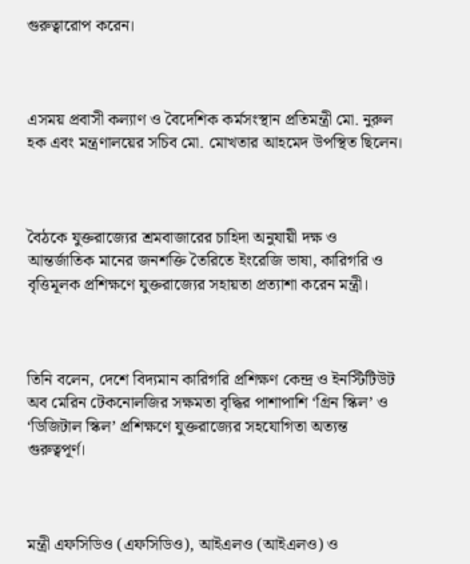গুরুত্বারোপ করেন।



এসময় প্রবাসী কল্যাণ ও বৈদেশিক কর্মসংস্থান প্রতিমন্ত্রী মো. নুরুল হক এবং মন্ত্রণালয়ের সচিব মো. মোখতার আহমেদ উপস্থিত ছিলেন।



বৈঠকে যুক্তরাজ্যের শ্রমবাজারের চাহিদা অনুযায়ী দক্ষ ও আন্তর্জাতিক মানের জনশক্তি তৈরিতে ইংরেজি ভাষা, কারিগরি ও বৃত্তিমূলক প্রশিক্ষণে যুক্তরাজ্যের সহায়তা প্রত্যাশা করেন মন্ত্রী।



তিনি বলেন, দেশে বিদ্যমান কারিগরি প্রশিক্ষণ কেন্দ্র ও ইনস্টিটিউট অব মেরিন টেকনোলজির সক্ষমতা বৃদ্ধির পাশাপাশি ‘গ্রিন স্কিল’ ও ‘ডিজিটাল স্কিল’ প্রশিক্ষণে যুক্তরাজ্যের সহযোগিতা অত্যন্ত গুরুত্বপূর্ণ।



মন্ত্রী এফসিডিও (এফসিডিও), আইএলও (আইএলও) ও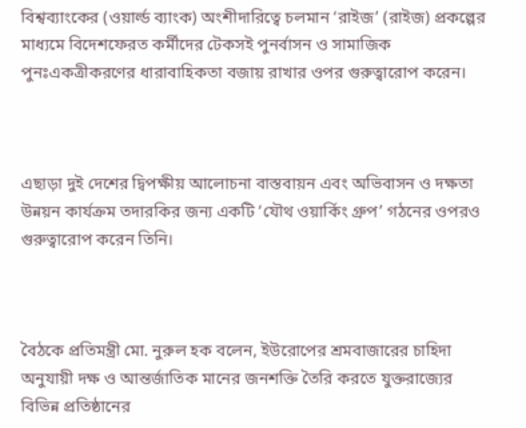বিশ্বব্যাংকের (ওয়ার্ল্ড ব্যাংক) অংশীদারিত্বে চলমান ‘রাইজ’ (রাইজ) প্রকল্পের মাধ্যমে বিদেশফেরত কর্মীদের টেকসই পুনর্বাসন ও সামাজিক পুনঃএকত্রীকরণের ধারাবাহিকতা বজায় রাখার ওপর গুরুত্বারোপ করেন।



এছাড়া দুই দেশের দ্বিপক্ষীয় আলোচনা বাস্তবায়ন এবং অভিবাসন ও দক্ষতা উন্নয়ন কার্যক্রম তদারকির জন্য একটি ‘যৌথ ওয়ার্কিং গ্রুপ’ গঠনের ওপরও গুরুত্বারোপ করেন তিনি।



বৈঠকে প্রতিমন্ত্রী মো. নুরুল হক বলেন, ইউরোপের শ্রমবাজারের চাহিদা অনুযায়ী দক্ষ ও আন্তর্জাতিক মানের জনশক্তি তৈরি করতে যুক্তরাজ্যের বিভিন্ন প্রতিষ্ঠানের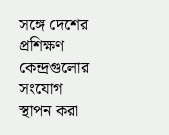সঙ্গে দেশের প্রশিক্ষণ কেন্দ্রগুলোর সংযোগ স্থাপন করা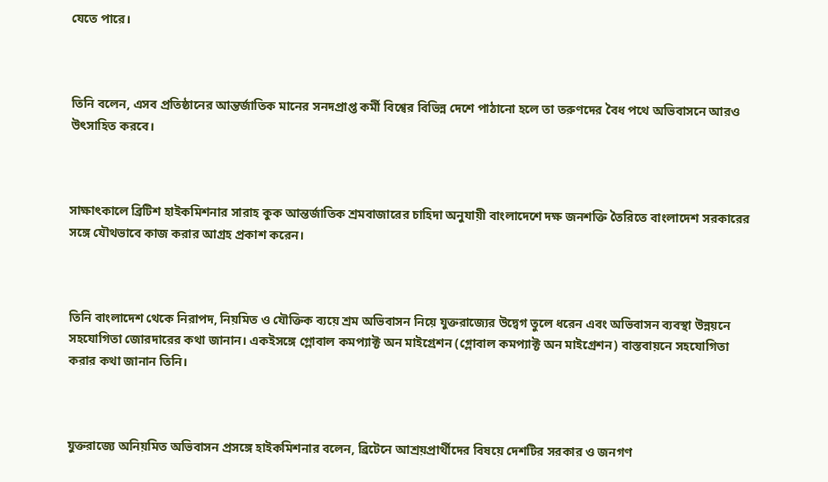যেতে পারে।



তিনি বলেন, এসব প্রতিষ্ঠানের আন্তর্জাতিক মানের সনদপ্রাপ্ত কর্মী বিশ্বের বিভিন্ন দেশে পাঠানো হলে তা তরুণদের বৈধ পথে অভিবাসনে আরও উৎসাহিত করবে।



সাক্ষাৎকালে ব্রিটিশ হাইকমিশনার সারাহ কুক আন্তর্জাতিক শ্রমবাজারের চাহিদা অনুযায়ী বাংলাদেশে দক্ষ জনশক্তি তৈরিতে বাংলাদেশ সরকারের সঙ্গে যৌথভাবে কাজ করার আগ্রহ প্রকাশ করেন।



তিনি বাংলাদেশ থেকে নিরাপদ, নিয়মিত ও যৌক্তিক ব্যয়ে শ্রম অভিবাসন নিয়ে যুক্তরাজ্যের উদ্বেগ তুলে ধরেন এবং অভিবাসন ব্যবস্থা উন্নয়নে সহযোগিতা জোরদারের কথা জানান। একইসঙ্গে গ্লোবাল কমপ্যাক্ট অন মাইগ্রেশন (গ্লোবাল কমপ্যাক্ট অন মাইগ্রেশন) বাস্তবায়নে সহযোগিতা করার কথা জানান তিনি।



যুক্তরাজ্যে অনিয়মিত অভিবাসন প্রসঙ্গে হাইকমিশনার বলেন, ব্রিটেনে আশ্রয়প্রার্থীদের বিষয়ে দেশটির সরকার ও জনগণ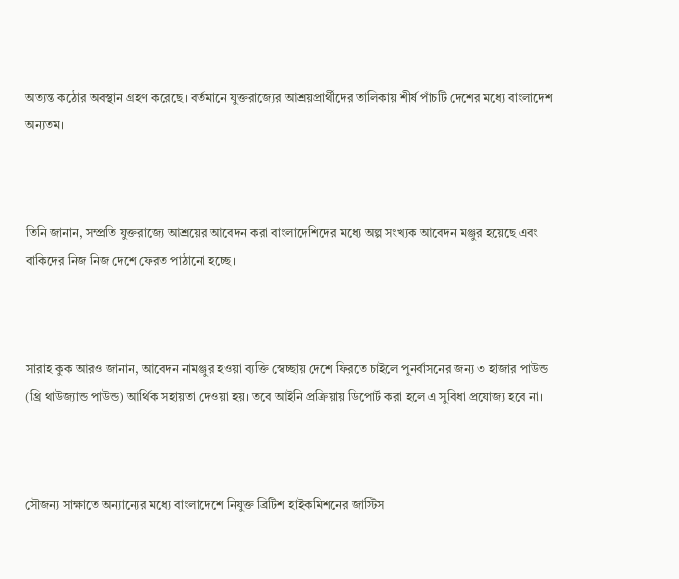অত্যন্ত কঠোর অবস্থান গ্রহণ করেছে। বর্তমানে যুক্তরাজ্যের আশ্রয়প্রার্থীদের তালিকায় শীর্ষ পাঁচটি দেশের মধ্যে বাংলাদেশ অন্যতম।



তিনি জানান, সম্প্রতি যুক্তরাজ্যে আশ্রয়ের আবেদন করা বাংলাদেশিদের মধ্যে অল্প সংখ্যক আবেদন মঞ্জুর হয়েছে এবং বাকিদের নিজ নিজ দেশে ফেরত পাঠানো হচ্ছে।



সারাহ কুক আরও জানান, আবেদন নামঞ্জুর হওয়া ব্যক্তি স্বেচ্ছায় দেশে ফিরতে চাইলে পুনর্বাসনের জন্য ৩ হাজার পাউন্ড (থ্রি থাউজ্যান্ড পাউন্ড) আর্থিক সহায়তা দেওয়া হয়। তবে আইনি প্রক্রিয়ায় ডিপোর্ট করা হলে এ সুবিধা প্রযোজ্য হবে না।



সৌজন্য সাক্ষাতে অন্যান্যের মধ্যে বাংলাদেশে নিযুক্ত ব্রিটিশ হাইকমিশনের জাস্টিস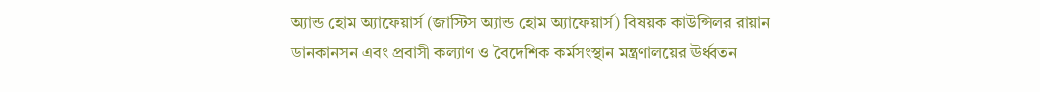অ্যান্ড হোম অ্যাফেয়ার্স (জাস্টিস অ্যান্ড হোম অ্যাফেয়ার্স) বিষয়ক কাউন্সিলর রায়ান ডানকানসন এবং প্রবাসী কল্যাণ ও বৈদেশিক কর্মসংস্থান মন্ত্রণালয়ের ঊর্ধ্বতন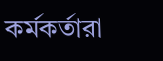কর্মকর্তারা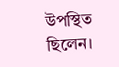উপস্থিত ছিলেন।